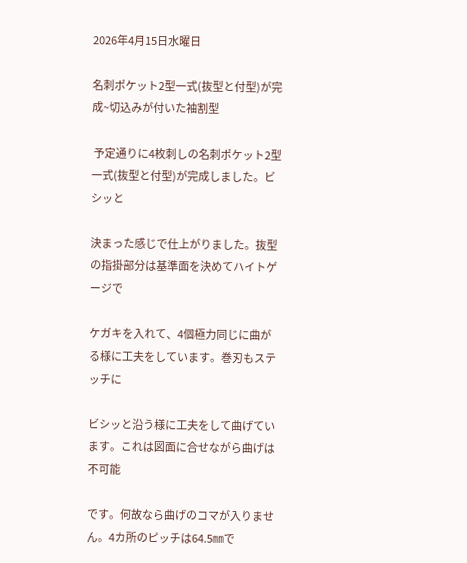2026年4月15日水曜日

名刺ポケット2型一式(抜型と付型)が完成~切込みが付いた袖割型

 予定通りに4枚刺しの名刺ポケット2型一式(抜型と付型)が完成しました。ビシッと

決まった感じで仕上がりました。抜型の指掛部分は基準面を決めてハイトゲージで

ケガキを入れて、4個極力同じに曲がる様に工夫をしています。巻刃もステッチに

ビシッと沿う様に工夫をして曲げています。これは図面に合せながら曲げは不可能

です。何故なら曲げのコマが入りません。4カ所のピッチは64.5㎜で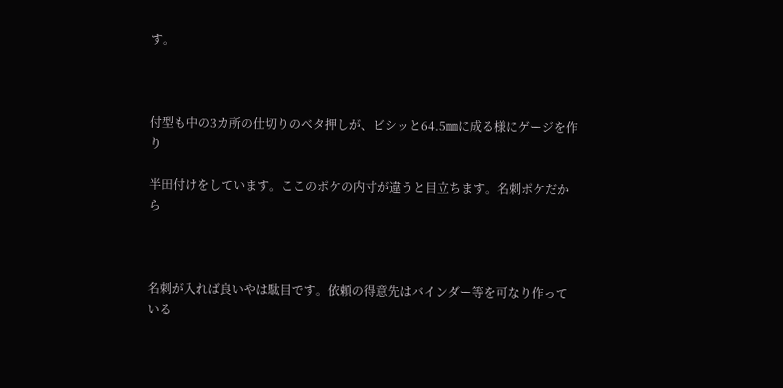す。



付型も中の3カ所の仕切りのベタ押しが、ビシッと64.5㎜に成る様にゲージを作り

半田付けをしています。ここのポケの内寸が違うと目立ちます。名刺ポケだから



名刺が入れば良いやは駄目です。依頼の得意先はバインダー等を可なり作っている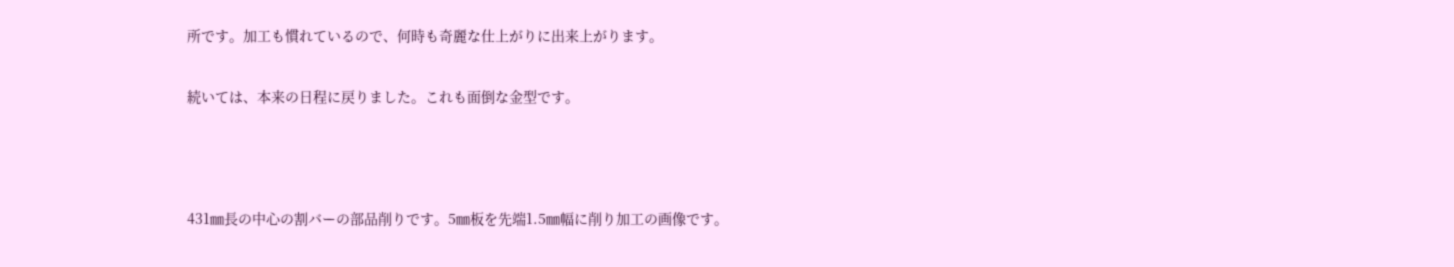所です。加工も慣れているので、何時も奇麗な仕上がりに出来上がります。

続いては、本来の日程に戻りました。これも面倒な金型です。



431㎜長の中心の割バーの部品削りです。5㎜板を先端1.5㎜幅に削り加工の画像です。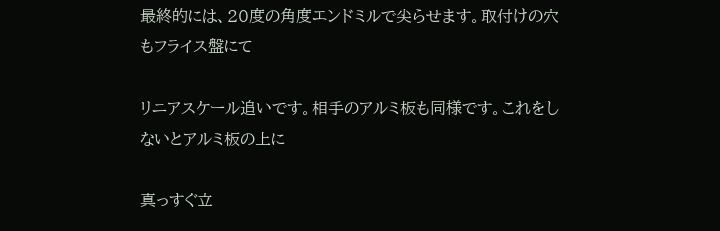最終的には、20度の角度エンドミルで尖らせます。取付けの穴もフライス盤にて

リニアスケール追いです。相手のアルミ板も同様です。これをしないとアルミ板の上に

真っすぐ立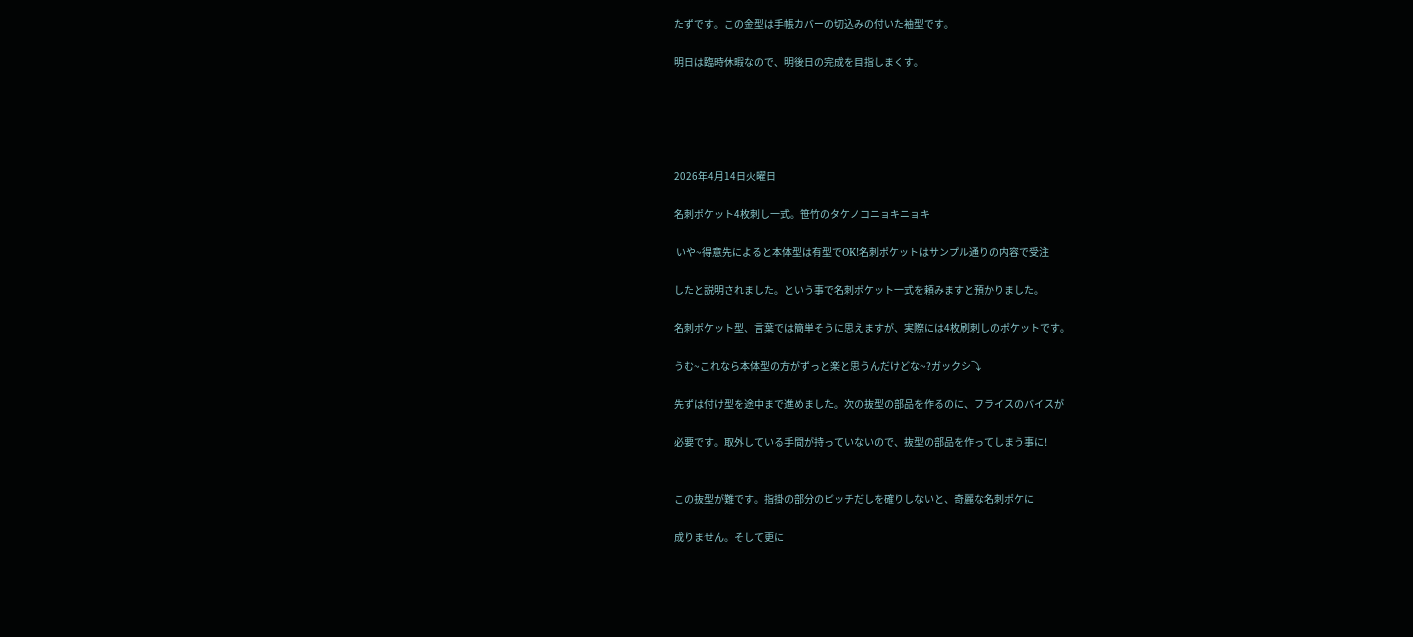たずです。この金型は手帳カバーの切込みの付いた袖型です。

明日は臨時休暇なので、明後日の完成を目指しまくす。





2026年4月14日火曜日

名刺ポケット4枚刺し一式。笹竹のタケノコニョキニョキ

 いや~得意先によると本体型は有型でOK!名刺ポケットはサンプル通りの内容で受注

したと説明されました。という事で名刺ポケット一式を頼みますと預かりました。

名刺ポケット型、言葉では簡単そうに思えますが、実際には4枚刷刺しのポケットです。

うむ~これなら本体型の方がずっと楽と思うんだけどな~?ガックシ⤵

先ずは付け型を途中まで進めました。次の抜型の部品を作るのに、フライスのバイスが

必要です。取外している手間が持っていないので、抜型の部品を作ってしまう事に!


この抜型が難です。指掛の部分のピッチだしを確りしないと、奇麗な名刺ポケに

成りません。そして更に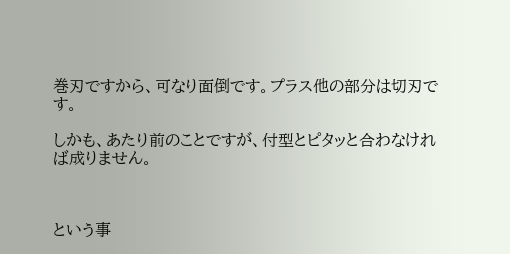巻刃ですから、可なり面倒です。プラス他の部分は切刃です。

しかも、あたり前のことですが、付型とピタッと合わなければ成りません。



という事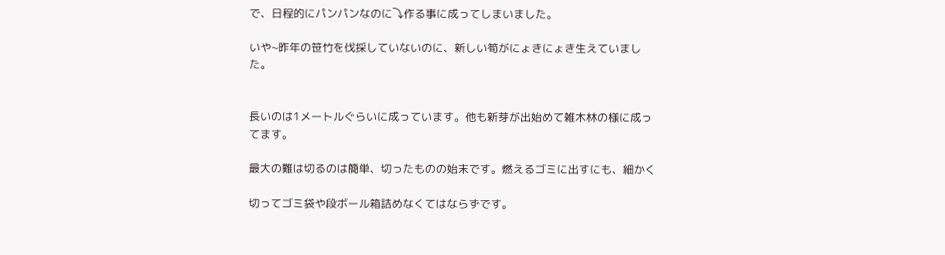で、日程的にパンパンなのに⤵作る事に成ってしまいました。

いや~昨年の笹竹を伐採していないのに、新しい筍がにょきにょき生えていました。


長いのは1メートルぐらいに成っています。他も新芽が出始めて雑木林の様に成ってます。

最大の難は切るのは簡単、切ったものの始末です。燃えるゴミに出すにも、細かく

切ってゴミ袋や段ボール箱詰めなくてはならずです。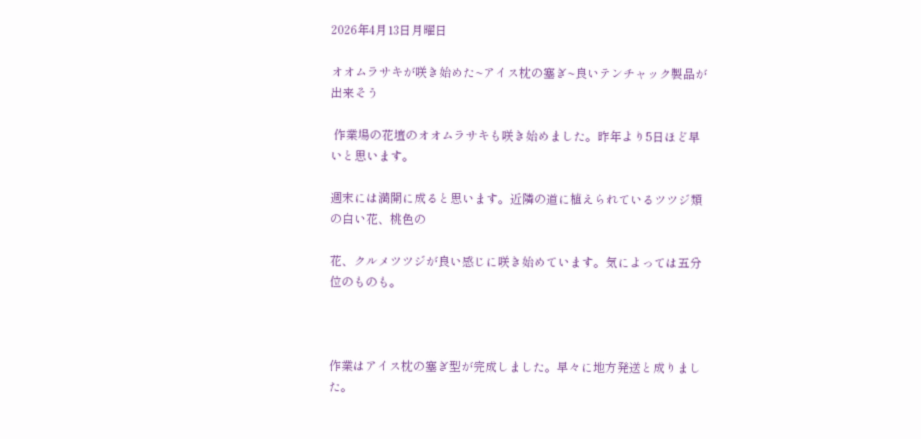2026年4月13日月曜日

オオムラサキが咲き始めた~アイス枕の塞ぎ~良いテンチャック製品が出来そう

 作業場の花壇のオオムラサキも咲き始めました。昨年より5日ほど早いと思います。

週末には満開に成ると思います。近隣の道に植えられているツツジ類の白い花、桃色の

花、クルメツツジが良い感じに咲き始めています。気によっては五分位のものも。



作業はアイス枕の塞ぎ型が完成しました。早々に地方発送と成りました。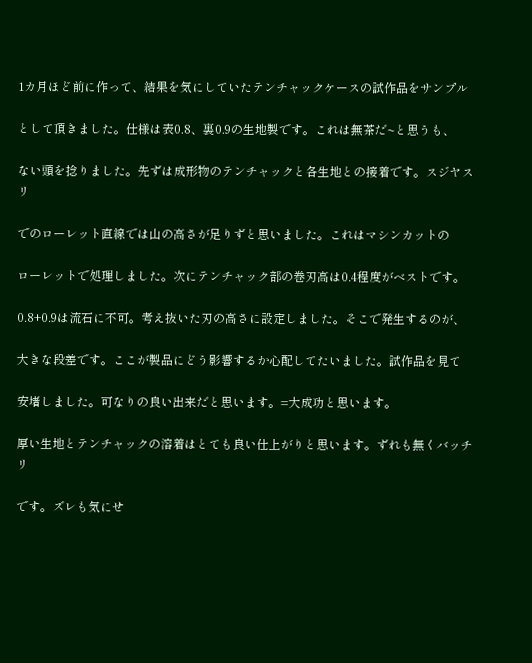1カ月ほど前に作って、結果を気にしていたテンチャックケースの試作品をサンプル

として頂きました。仕様は表0.8、裏0.9の生地製です。これは無茶だ~と思うも、

ない頭を捻りました。先ずは成形物のテンチャックと各生地との接着です。スジヤスリ

でのローレット直線では山の高さが足りずと思いました。これはマシンカットの

ローレットで処理しました。次にテンチャック部の巻刃高は0.4程度がベストです。

0.8+0.9は流石に不可。考え抜いた刃の高さに設定しました。そこで発生するのが、

大きな段差です。ここが製品にどう影響するか心配してたいました。試作品を見て

安堵しました。可なりの良い出来だと思います。=大成功と思います。

厚い生地とテンチャックの溶着はとても良い仕上がりと思います。ずれも無くバッチリ

です。ズレも気にせ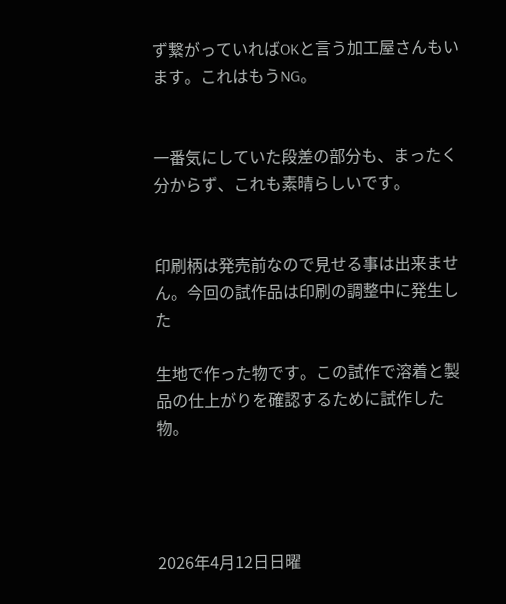ず繋がっていればOKと言う加工屋さんもいます。これはもうNG。


一番気にしていた段差の部分も、まったく分からず、これも素晴らしいです。


印刷柄は発売前なので見せる事は出来ません。今回の試作品は印刷の調整中に発生した

生地で作った物です。この試作で溶着と製品の仕上がりを確認するために試作した物。




2026年4月12日日曜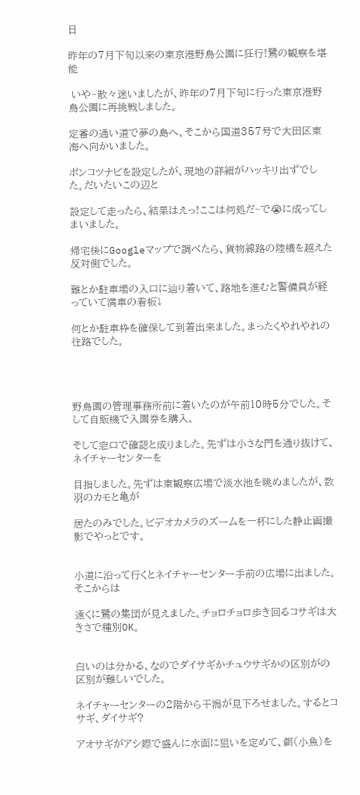日

昨年の7月下旬以来の東京港野鳥公園に狂行!鷺の観察を堪能

 いや~散々迷いましたが、昨年の7月下旬に行った東京港野鳥公園に再挑戦しました。

定番の通い道で夢の島へ、そこから国道357号で大田区東海へ向かいました。

ポンコツナビを設定したが、現地の詳細がハッキリ出ずでした。だいたいこの辺と

設定して走ったら、結果はえっ!ここは何処だ~で😭に成ってしまいました。

帰宅後にGoogleマップで調べたら、貨物線路の陸橋を越えた反対側でした。

難とか駐車場の入口に辿り着いて、路地を進むと警備員が経っていて満車の看板⤵

何とか駐車枠を確保して到着出来ました。まったくやれやれの往路でした。




野鳥園の管理事務所前に着いたのが午前10時5分でした。そして自販機で入園券を購入、

そして窓口で確認と成りました。先ずは小さな門を通り抜けて、ネイチャーセンターを

目指しました。先ずは東観察広場で淡水池を眺めましたが、数羽のカモと亀が

居たのみでした。ビデオカメラのズームを一杯にした静止画撮影でやっとです。


小道に沿って行くとネイチャーセンター手前の広場に出ました。そこからは

遠くに鷺の集団が見えました。チョロチョロ歩き回るコサギは大きさで種別OK。


白いのは分かる、なのでダイサギかチュウサギかの区別がの区別が難しいでした。

ネイチャーセンターの2階から干潟が見下ろせました。するとコサギ、ダイサギ?

アオサギがアシ際で盛んに水面に狙いを定めて、餌(小魚)を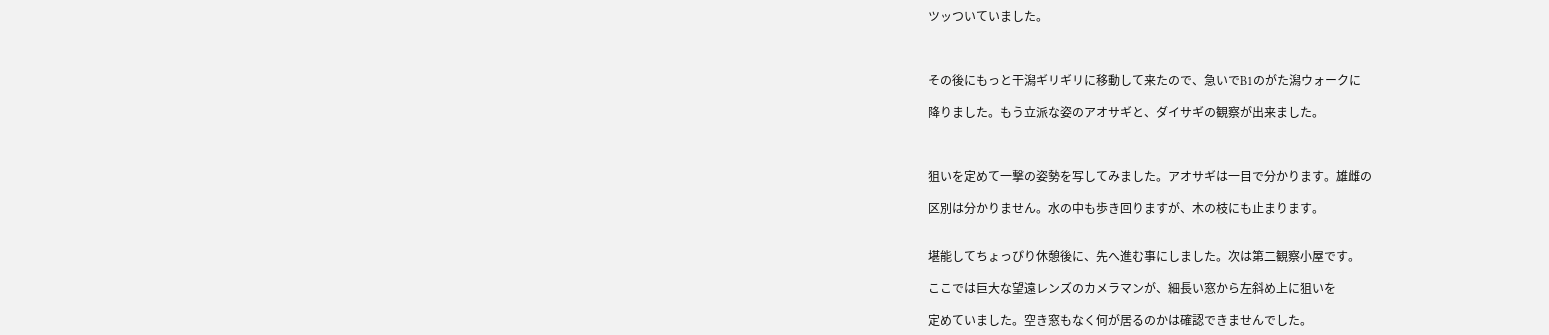ツッついていました。



その後にもっと干潟ギリギリに移動して来たので、急いでB1のがた潟ウォークに

降りました。もう立派な姿のアオサギと、ダイサギの観察が出来ました。



狙いを定めて一撃の姿勢を写してみました。アオサギは一目で分かります。雄雌の

区別は分かりません。水の中も歩き回りますが、木の枝にも止まります。


堪能してちょっぴり休憩後に、先へ進む事にしました。次は第二観察小屋です。

ここでは巨大な望遠レンズのカメラマンが、細長い窓から左斜め上に狙いを

定めていました。空き窓もなく何が居るのかは確認できませんでした。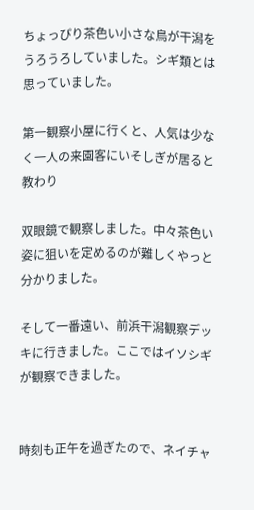ちょっぴり茶色い小さな鳥が干潟をうろうろしていました。シギ類とは思っていました。

第一観察小屋に行くと、人気は少なく一人の来園客にいそしぎが居ると教わり

双眼鏡で観察しました。中々茶色い姿に狙いを定めるのが難しくやっと分かりました。

そして一番遠い、前浜干潟観察デッキに行きました。ここではイソシギが観察できました。


時刻も正午を過ぎたので、ネイチャ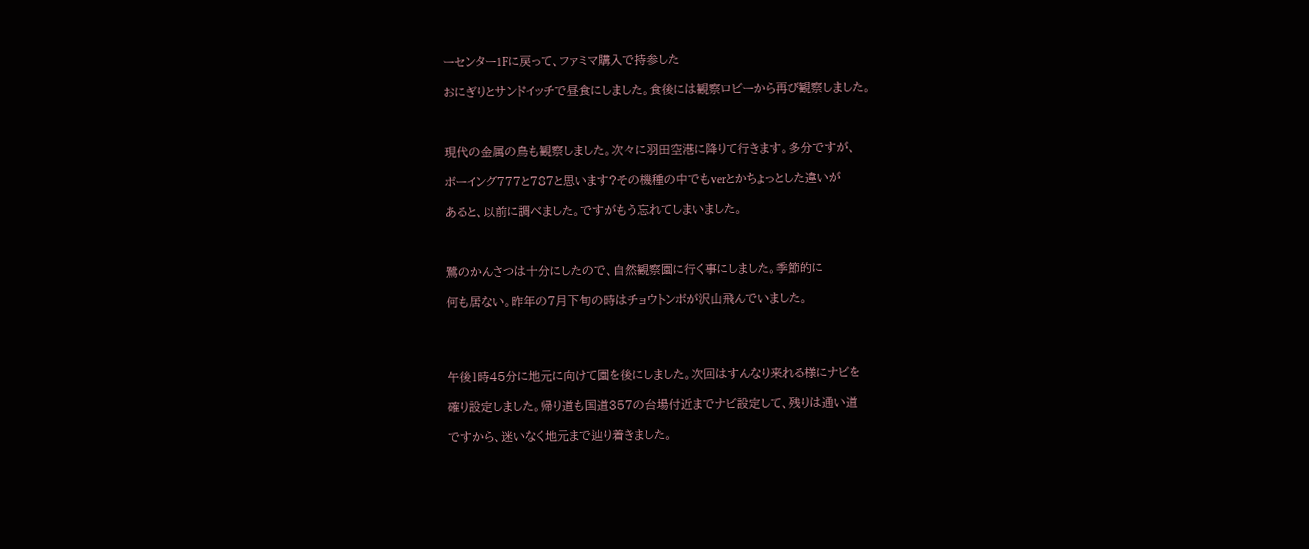ーセンター1Fに戻って、ファミマ購入で持参した

おにぎりとサンドイッチで昼食にしました。食後には観察ロビーから再び観察しました。



現代の金属の鳥も観察しました。次々に羽田空港に降りて行きます。多分ですが、

ボーイング777と787と思います?その機種の中でもverとかちょっとした違いが

あると、以前に調べました。ですがもう忘れてしまいました。



鷺のかんさつは十分にしたので、自然観察園に行く事にしました。季節的に

何も居ない。昨年の7月下旬の時はチョウトンボが沢山飛んでいました。




午後1時45分に地元に向けて園を後にしました。次回はすんなり来れる様にナビを

確り設定しました。帰り道も国道357の台場付近までナビ設定して、残りは通い道

ですから、迷いなく地元まで辿り着きました。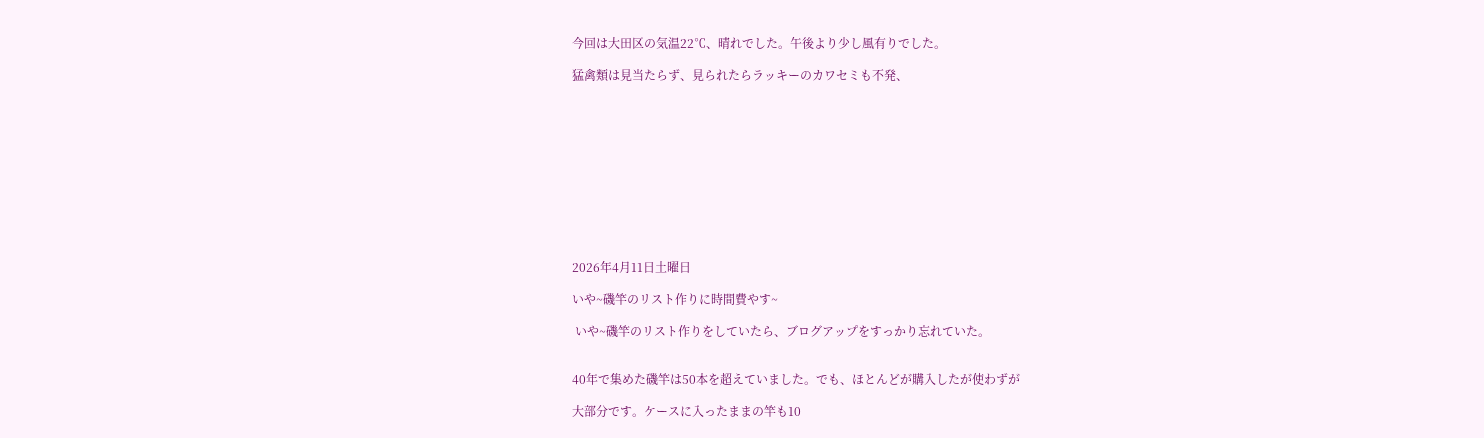今回は大田区の気温22℃、晴れでした。午後より少し風有りでした。

猛禽類は見当たらず、見られたらラッキーのカワセミも不発、











2026年4月11日土曜日

いや~磯竿のリスト作りに時間費やす~

 いや~磯竿のリスト作りをしていたら、ブログアップをすっかり忘れていた。


40年で集めた磯竿は50本を超えていました。でも、ほとんどが購入したが使わずが

大部分です。ケースに入ったままの竿も10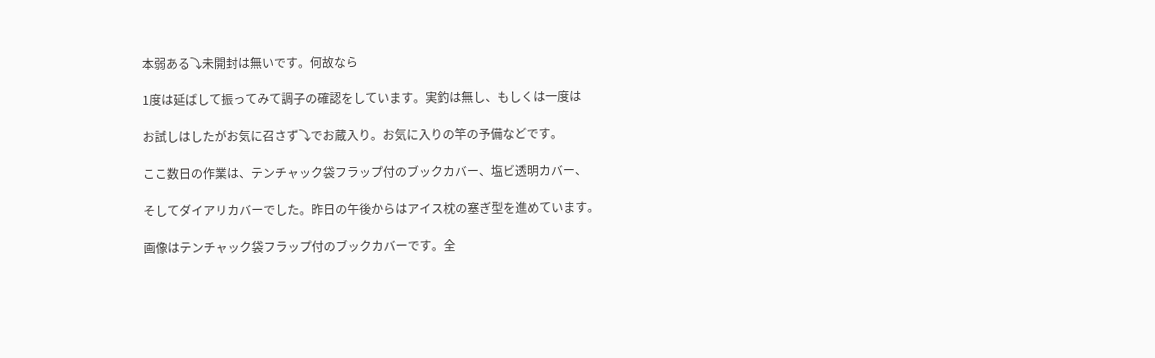本弱ある⤵未開封は無いです。何故なら

1度は延ばして振ってみて調子の確認をしています。実釣は無し、もしくは一度は

お試しはしたがお気に召さず⤵でお蔵入り。お気に入りの竿の予備などです。

ここ数日の作業は、テンチャック袋フラップ付のブックカバー、塩ビ透明カバー、

そしてダイアリカバーでした。昨日の午後からはアイス枕の塞ぎ型を進めています。

画像はテンチャック袋フラップ付のブックカバーです。全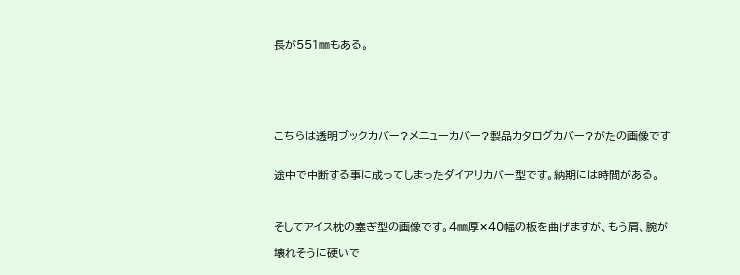長が551㎜もある。






こちらは透明ブックカバー?メニューカバー?製品カタログカバー?がたの画像です


途中で中断する事に成ってしまったダイアリカバー型です。納期には時間がある。



そしてアイス枕の塞ぎ型の画像です。4㎜厚✕40幅の板を曲げますが、もう肩、腕が

壊れそうに硬いで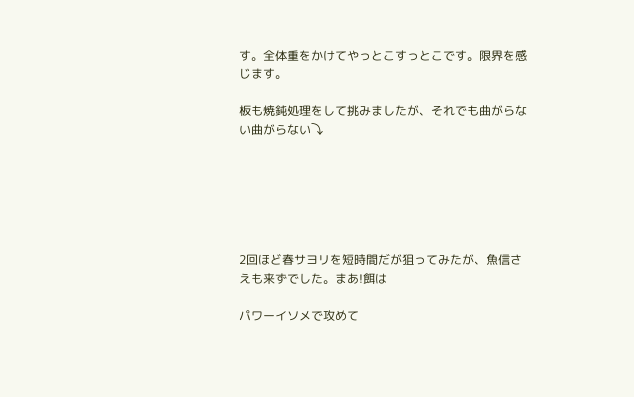す。全体重をかけてやっとこすっとこです。限界を感じます。

板も焼鈍処理をして挑みましたが、それでも曲がらない曲がらない⤵






2回ほど春サヨリを短時間だが狙ってみたが、魚信さえも来ずでした。まあ!餌は

パワーイソメで攻めて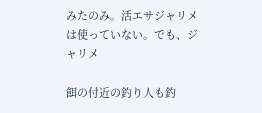みたのみ。活エサジャリメは使っていない。でも、ジャリメ

餌の付近の釣り人も釣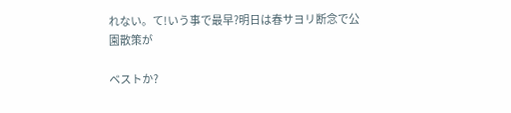れない。て!いう事で最早?明日は春サヨリ断念で公園散策が

ベストか?